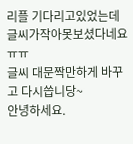리플 기다리고있었는데 글씨가작아못보셨다네요ㅠㅠ
글씨 대문짝만하게 바꾸고 다시씁니당~
안녕하세요.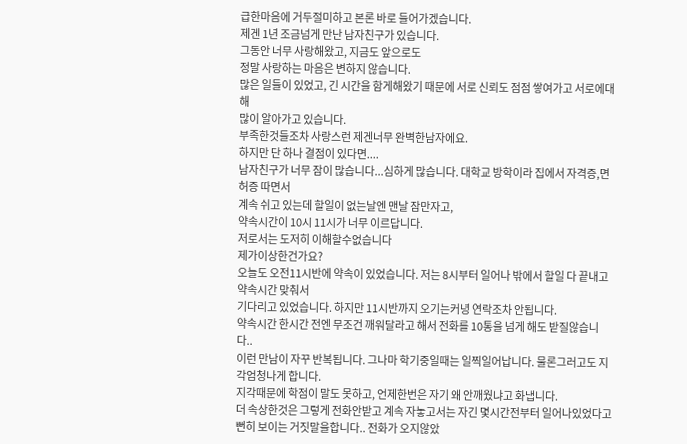급한마음에 거두절미하고 본론 바로 들어가겠습니다.
제겐 1년 조금넘게 만난 남자친구가 있습니다.
그동안 너무 사랑해왔고, 지금도 앞으로도
정말 사랑하는 마음은 변하지 않습니다.
많은 일들이 있었고, 긴 시간을 함게해왔기 때문에 서로 신뢰도 점점 쌓여가고 서로에대해
많이 알아가고 있습니다.
부족한것들조차 사랑스런 제겐너무 완벽한남자에요.
하지만 단 하나 결점이 있다면....
남자친구가 너무 잠이 많습니다...심하게 많습니다. 대학교 방학이라 집에서 자격증,면허증 따면서
계속 쉬고 있는데 할일이 없는날엔 맨날 잠만자고,
약속시간이 10시 11시가 너무 이르답니다.
저로서는 도저히 이해할수없습니다
제가이상한건가요?
오늘도 오전11시반에 약속이 있었습니다. 저는 8시부터 일어나 밖에서 할일 다 끝내고 약속시간 맞춰서
기다리고 있었습니다. 하지만 11시반까지 오기는커녕 연락조차 안됩니다.
약속시간 한시간 전엔 무조건 깨워달라고 해서 전화를 10통을 넘게 해도 받질않습니다..
이런 만남이 자꾸 반복됩니다. 그나마 학기중일때는 일찍일어납니다. 물론그러고도 지각엄청나게 합니다.
지각때문에 학점이 말도 못하고, 언제한번은 자기 왜 안깨웠냐고 화냅니다.
더 속상한것은 그렇게 전화안받고 계속 자놓고서는 자긴 몇시간전부터 일어나있었다고 뻔히 보이는 거짓말을합니다.. 전화가 오지않았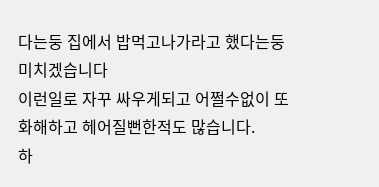다는둥 집에서 밥먹고나가라고 했다는둥 미치겠습니다
이런일로 자꾸 싸우게되고 어쩔수없이 또 화해하고 헤어질뻔한적도 많습니다.
하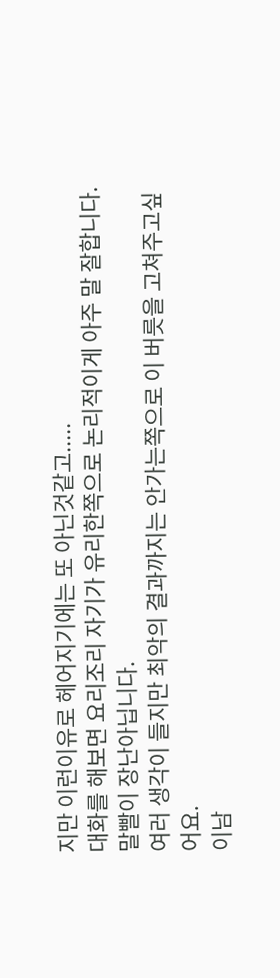지만 이런이유로 헤어지기에는 또 아닌것같고.....
대화를 해보면 요리조리 자기가 유리한쪽으로 논리적이게 아주 말 잘합니다.말빨이 장난아닙니다.
여러 생각이 들지만 최악의 결과까지는 안가는쪽으로 이 버릇을 고쳐주고싶어요.
이남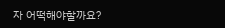자 어떡해야할까요?